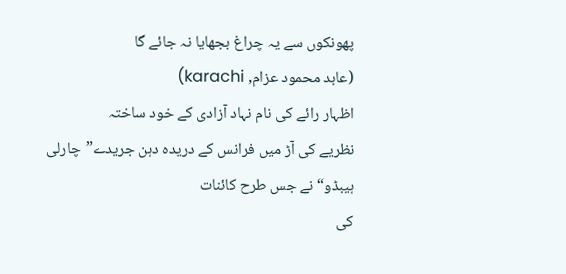پھونکوں سے یہ چراغ بجھایا نہ جائے گا
(عابد محمود عزام, karachi)
اظہار رائے کی نام نہاد آزادی کے خود ساختہ
نظریے کی آڑ میں فرانس کے دریدہ دہن جریدے”چارلی ہیبڈو“ نے جس طرح کائنات
کی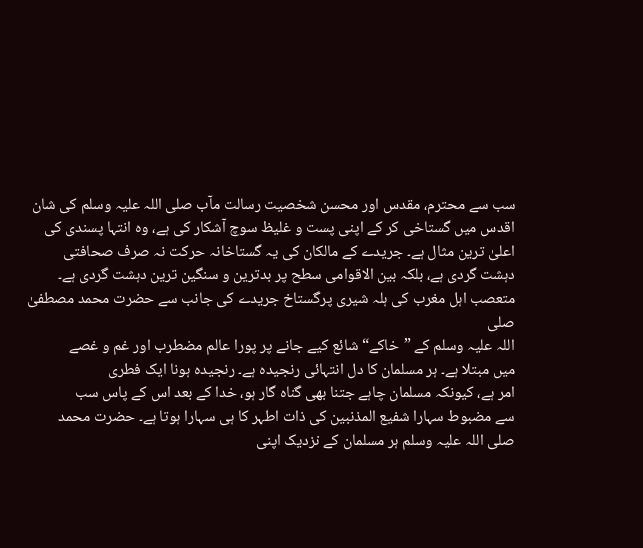سب سے محترم، مقدس اور محسن شخصیت رسالت مآب صلی اللہ علیہ وسلم کی شان
اقدس میں گستاخی کر کے اپنی پست و غلیظ سوچ آشکار کی ہے، وہ انتہا پسندی کی
اعلیٰ ترین مثال ہے۔ جریدے کے مالکان کی یہ گستاخانہ حرکت نہ صرف صحافتی
دہشت گردی ہے، بلکہ بین الاقوامی سطح پر بدترین و سنگین ترین دہشت گردی ہے۔
متعصب اہل مغرب کی ہلہ شیری پرگستاخ جریدے کی جانب سے حضرت محمد مصطفیٰ صلی
اللہ علیہ وسلم کے ”خاکے“ شائع کیے جانے پر پورا عالم مضطرب اور غم و غصے
میں مبتلا ہے۔ ہر مسلمان کا دل انتہائی رنجیدہ ہے۔ رنجیدہ ہونا ایک فطری
امر ہے، کیونکہ مسلمان چاہے جتنا بھی گناہ گار ہو، خدا کے بعد اس کے پاس سب
سے مضبوط سہارا شفیع المذنبین کی ذات اطہر کا ہی سہارا ہوتا ہے۔ حضرت محمد
صلی اللہ علیہ وسلم ہر مسلمان کے نزدیک اپنی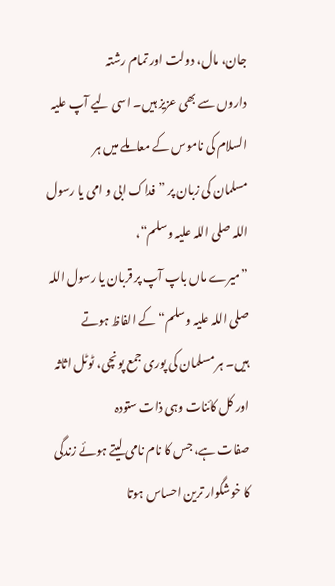جان، مال، دولت اور تمام رشتہ
داروں سے بھی عزیز ہیں۔ اسی لیے آپ علیہ السلام کی ناموس کے معاملے میں ہر
مسلمان کی زبان پر ”فداک ابی و امی یا رسول اللہ صلی اللہ علیہ وسلم“،
”میرے ماں باپ آپ پر قربان یا رسول اللہ صلی اللہ علیہ وسلم“ کے الفاظ ہوتے
ہیں۔ ہر مسلمان کی پوری جمع پونچی، ٹوٹل اثاثہ اور کل کائنات وہی ذات ستودہ
صفات ہے، جس کا نام نامی لیتے ہوئے زندگی کا خوشگوار ترین احساس ہوتا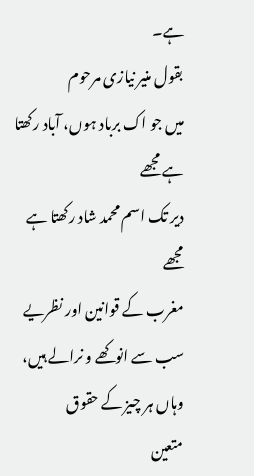ہے۔
بقول منیر نیازی مرحوم
میں جو اک برباد ہوں، آباد رکھتا ہے مجھے
دیر تک اسم محمد شاد رکھتا ہے مجھے
مغرب کے قوانین اور نظریے سب سے انوکھے و نرالے ہیں، وہاں ہر چیز کے حقوق
متعین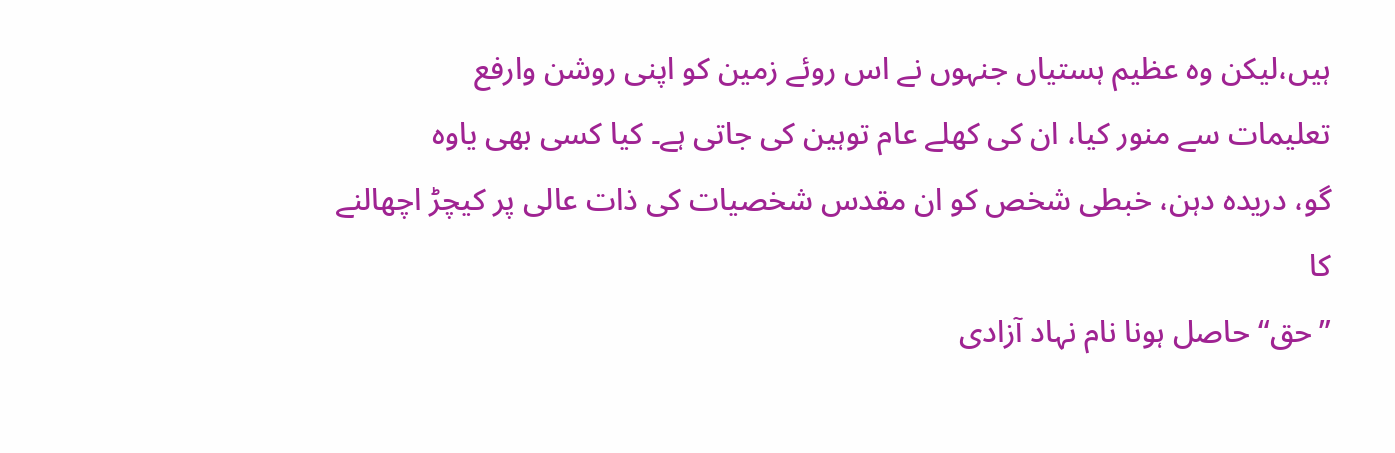ہیں،لیکن وہ عظیم ہستیاں جنہوں نے اس روئے زمین کو اپنی روشن وارفع
تعلیمات سے منور کیا، ان کی کھلے عام توہین کی جاتی ہے۔ کیا کسی بھی یاوہ
گو، دریدہ دہن، خبطی شخص کو ان مقدس شخصیات کی ذات عالی پر کیچڑ اچھالنے کا
”حق“ حاصل ہونا نام نہاد آزادی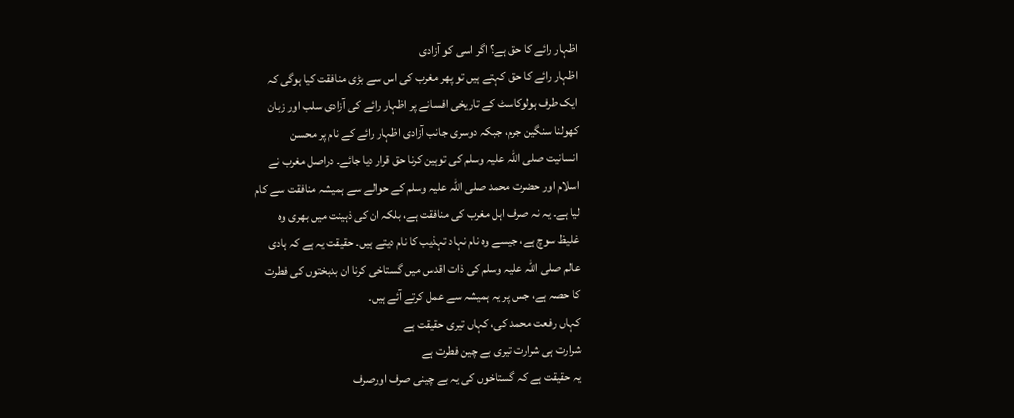اظہار رائے کا حق ہے؟ اگر اسی کو آزادی
اظہار رائے کا حق کہتے ہیں تو پھر مغرب کی اس سے بڑی منافقت کیا ہوگی کہ
ایک طرف ہولوکاسٹ کے تاریخی افسانے پر اظہار رائے کی آزادی سلب اور زبان
کھولنا سنگین جرم، جبکہ دوسری جانب آزادی اظہار رائے کے نام پر محسن
انسانیت صلی اللہ علیہ وسلم کی توہین کرنا حق قرار دیا جائے۔ دراصل مغرب نے
اسلام اور حضرت محمد صلی اللہ علیہ وسلم کے حوالے سے ہمیشہ منافقت سے کام
لیا ہے۔ یہ نہ صرف اہل مغرب کی منافقت ہے، بلکہ ان کی ذہینت میں بھری وہ
غلیظ سوچ ہے، جیسے وہ نام نہاد تہذیب کا نام دیتے ہیں۔ حقیقت یہ ہے کہ ہادی
عالم صلی اللہ علیہ وسلم کی ذات اقدس میں گستاخی کرنا ان بدبختوں کی فطرت
کا حصہ ہے، جس پر یہ ہمیشہ سے عمل کرتے آئے ہیں۔
کہاں رفعت محمد کی، کہاں تیری حقیقت ہے
شرارت ہی شرارت تیری بے چین فطرت ہے
یہ حقیقت ہے کہ گستاخوں کی یہ بے چینی صرف اورصرف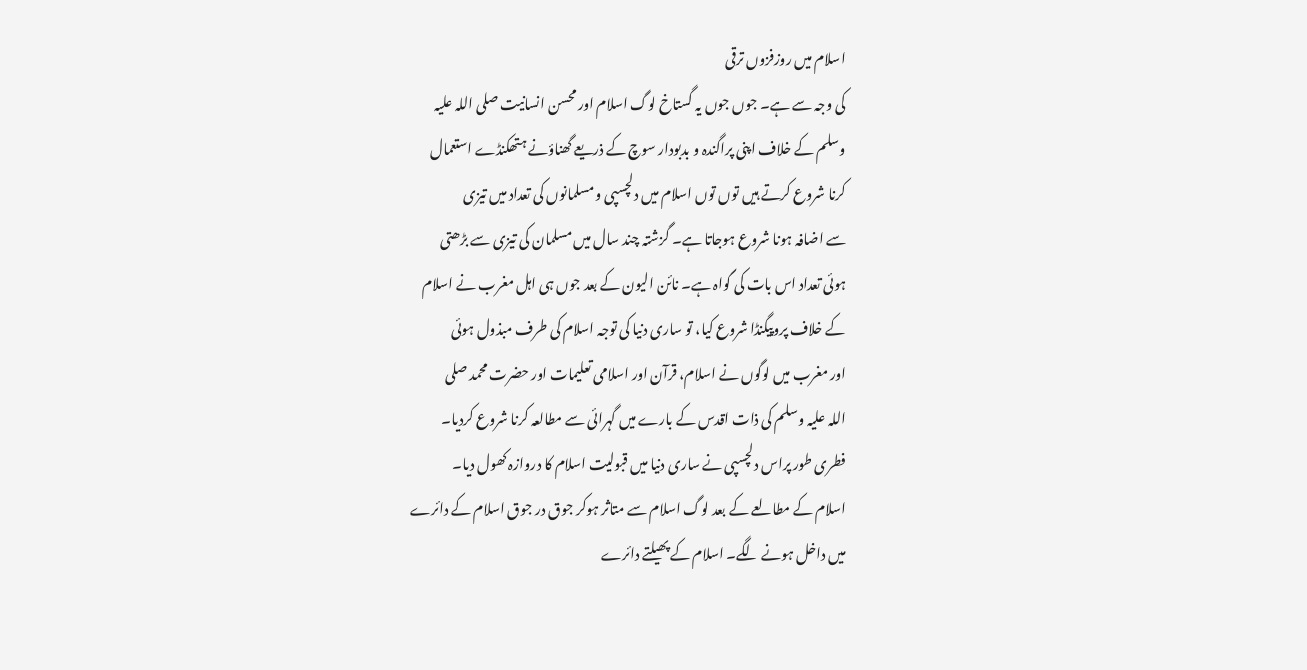اسلام میں روزفزوں ترقی
کی وجہ سے ہے۔ جوں جوں یہ گستاخ لوگ اسلام اور محسن انسانیت صلی اللہ علیہ
وسلم کے خلاف اپنی پراگندہ و بدبودار سوچ کے ذریعے گھناؤنے ہتھکنڈے استعمال
کرنا شروع کرتے ہیں توں توں اسلام میں دلچسپی و مسلمانوں کی تعداد میں تیزی
سے اضافہ ہونا شروع ہوجاتا ہے۔ گزشتہ چند سال میں مسلمان کی تیزی سے بڑھتی
ہوئی تعداد اس بات کی گواہ ہے۔ نائن الیون کے بعد جوں ہی اہل مغرب نے اسلام
کے خلاف پروپیگنڈا شروع کیا، تو ساری دنیا کی توجہ اسلام کی طرف مبذول ہوئی
اور مغرب میں لوگوں نے اسلام، قرآن اور اسلامی تعلیمات اور حضرت محمد صلی
اللہ علیہ وسلم کی ذات اقدس کے بارے میں گہرائی سے مطالعہ کرنا شروع کردیا۔
فطری طور پراس دلچسپی نے ساری دنیا میں قبولیت اسلام کا دروازہ کھول دیا۔
اسلام کے مطالعے کے بعد لوگ اسلام سے متاثر ہوکر جوق در جوق اسلام کے دائرے
میں داخل ہونے لگے۔ اسلام کے پھیلتے دائرے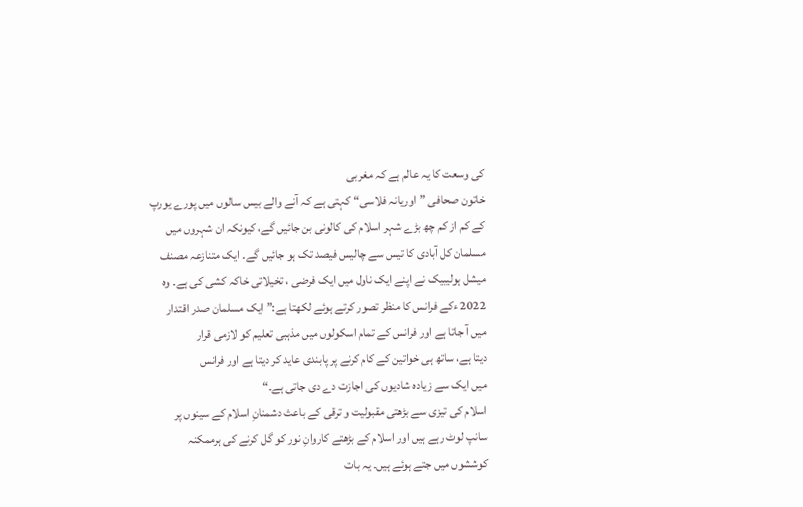کی وسعت کا یہ عالم ہے کہ مغربی
خاتون صحافی ”اوریانہ فلاسی“ کہتی ہے کہ آنے والے بیس سالوں میں پورے یورپ
کے کم از کم چھ بڑے شہر اسلام کی کالونی بن جائیں گے، کیونکہ ان شہروں میں
مسلمان کل آبادی کا تیس سے چالیس فیصد تک ہو جائیں گے۔ ایک متنازعہ مصنف
میشل ہولیبیک نے اپنے ایک ناول میں ایک فرضی ، تخیلاتی خاکہ کشی کی ہے۔ وہ
2022 ءکے فرانس کا منظر تصور کرتے ہوئے لکھتا ہے:” ایک مسلمان صدر اقتدار
میں آ جاتا ہے اور فرانس کے تمام اسکولوں میں مذہبی تعلیم کو لازمی قرار
دیتا ہے، ساتھ ہی خواتین کے کام کرنے پر پابندی عاید کر دیتا ہے اور فرانس
میں ایک سے زیادہ شادیوں کی اجازت دے دی جاتی ہے۔“
اسلام کی تیزی سے بڑھتی مقبولیت و ترقی کے باعث دشمنانِ اسلام کے سینوں پر
سانپ لوٹ رہے ہیں اور اسلام کے بڑھتے کاروانِ نور کو گل کرنے کی ہرممکنہ
کوششوں میں جتے ہوئے ہیں۔ یہ بات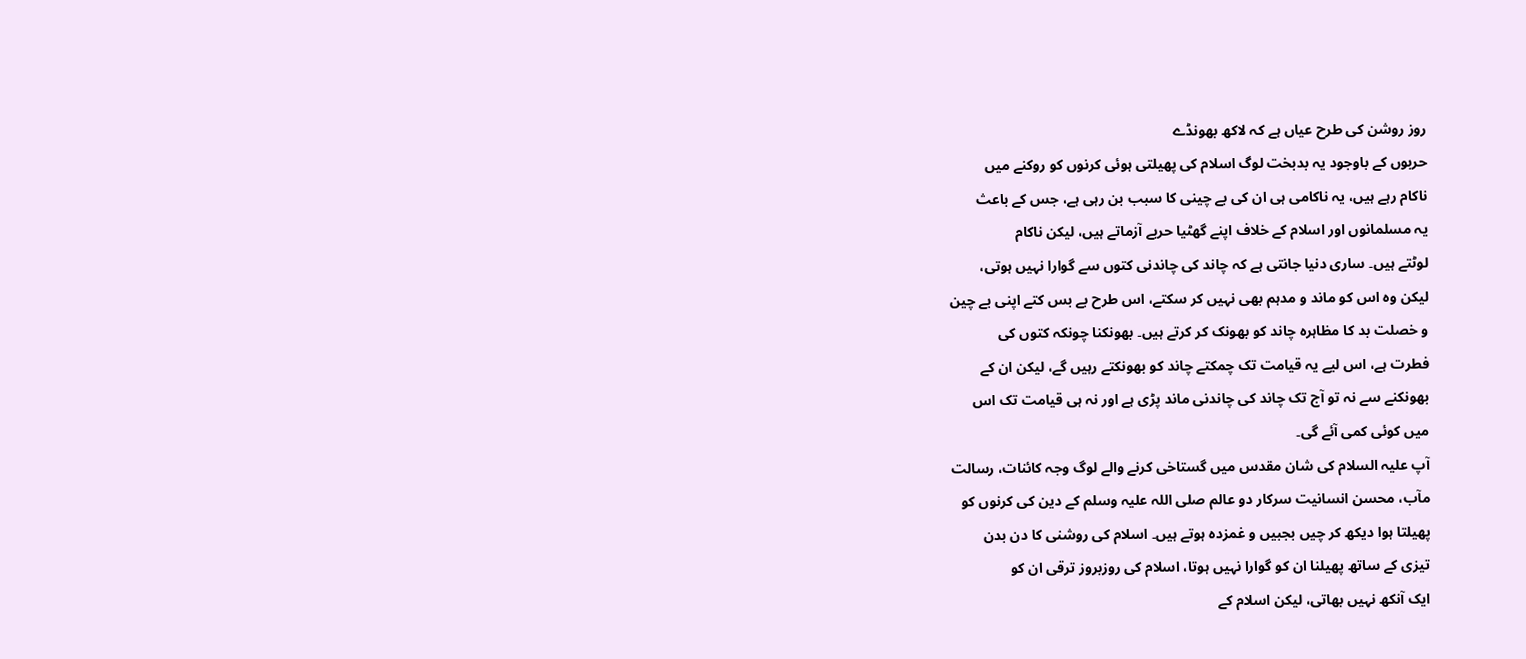روز روشن کی طرح عیاں ہے کہ لاکھ بھونڈے
حربوں کے باوجود یہ بدبخت لوگ اسلام کی پھیلتی ہوئی کرنوں کو روکنے میں
ناکام رہے ہیں، یہ ناکامی ہی ان کی بے چینی کا سبب بن رہی ہے، جس کے باعث
یہ مسلمانوں اور اسلام کے خلاف اپنے گھٹیا حربے آزماتے ہیں، لیکن ناکام
لوٹتے ہیں۔ ساری دنیا جانتی ہے کہ چاند کی چاندنی کتوں سے گوارا نہیں ہوتی،
لیکن وہ اس کو ماند و مدہم بھی نہیں کر سکتے، اس طرح بے بس کتے اپنی بے چین
و خصلت بد کا مظاہرہ چاند کو بھونک کر کرتے ہیں۔ بھونکنا چونکہ کتوں کی
فطرت ہے، اس لیے یہ قیامت تک چمکتے چاند کو بھونکتے رہیں گے، لیکن ان کے
بھونکنے سے نہ تو آج تک چاند کی چاندنی ماند پڑی ہے اور نہ ہی قیامت تک اس
میں کوئی کمی آئے گی۔
آپ علیہ السلام کی شان مقدس میں گستاخی کرنے والے لوگ وجہ کائنات، رسالت
مآب، محسن انسانیت سرکار دو عالم صلی اللہ علیہ وسلم کے دین کی کرنوں کو
پھیلتا ہوا دیکھ کر چیں بجبیں و غمزدہ ہوتے ہیں۔ اسلام کی روشنی کا دن بدن
تیزی کے ساتھ پھیلنا ان کو گوارا نہیں ہوتا، اسلام کی روزبروز ترقی ان کو
ایک آنکھ نہیں بھاتی، لیکن اسلام کے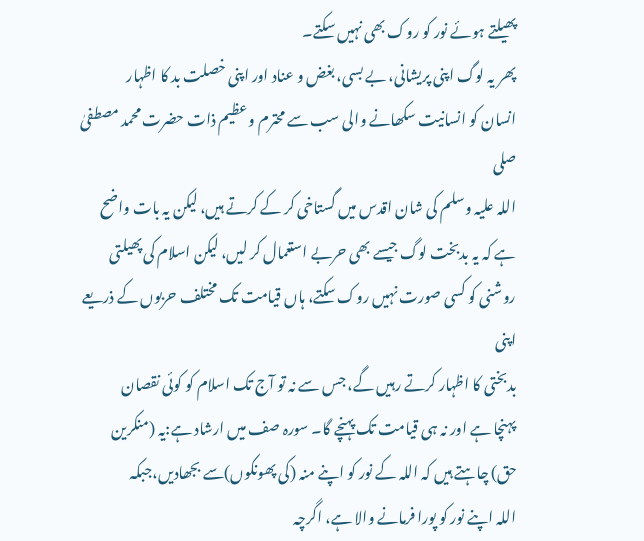پھیلتے ہوئے نور کو روک بھی نہیں سکتے۔
پھر یہ لوگ اپنی پریشانی، بے بسی، بغض و عناد اور اپنی خصلت بد کا اظہار
انسان کو انسانیت سکھانے والی سب سے محترم و عظیم ذات حضرت محمد مصطفیٰ صلی
اللہ علیہ وسلم کی شان اقدس میں گستاخی کر کے کرتے ہیں، لیکن یہ بات واضح
ہے کہ یہ بدبخت لوگ جیسے بھی حربے استعمال کر لیں، لیکن اسلام کی پھیلتی
روشنی کو کسی صورت نہیں روک سکتے، ہاں قیامت تک مختلف حربوں کے ذریعے اپنی
بدبختی کا اظہار کرتے رہیں گے، جس سے نہ تو آج تک اسلام کو کوئی نقصان
پہنچا ہے اور نہ ہی قیامت تک پہنچے گا۔ سورہ صف میں ارشاد ہے:یہ (منکرین
حق) چاہتے ہیں کہ اللہ کے نور کو اپنے منہ (کی پھونکوں)سے بجھادیں،جبکہ
اللہ اپنے نور کو پورا فرمانے والا ہے، اگرچہ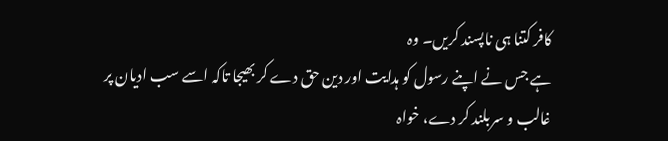کافر کتنا ہی ناپسند کریں۔ وہ
ہے جس نے اپنے رسول کو ہدایت اور دین حق دے کر بھیجا تاکہ اسے سب ادیان پر
غالب و سربلند کر دے، خواہ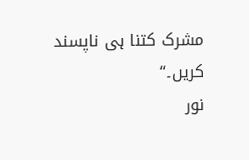مشرک کتنا ہی ناپسند کریں۔“
نور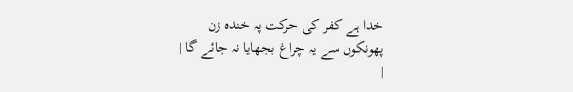خدا ہے کفر کی حرکت پہ خندہ زن
پھونکوں سے یہ چراغ بجھایا نہ جائے گا |
|